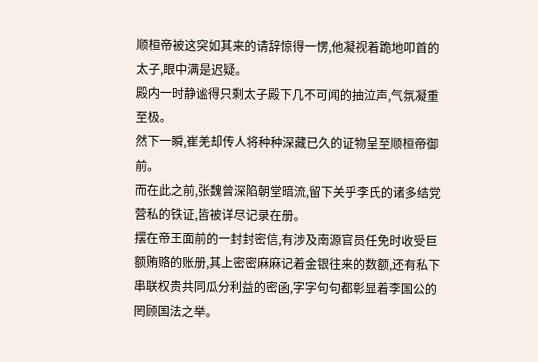顺桓帝被这突如其来的请辞惊得一愣,他凝视着跪地叩首的太子,眼中满是迟疑。
殿内一时静谧得只剩太子殿下几不可闻的抽泣声,气氛凝重至极。
然下一瞬,崔羌却传人将种种深藏已久的证物呈至顺桓帝御前。
而在此之前,张魏曾深陷朝堂暗流,留下关乎李氏的诸多结党营私的铁证,皆被详尽记录在册。
摆在帝王面前的一封封密信,有涉及南源官员任免时收受巨额贿赂的账册,其上密密麻麻记着金银往来的数额,还有私下串联权贵共同瓜分利益的密函,字字句句都彰显着李国公的罔顾国法之举。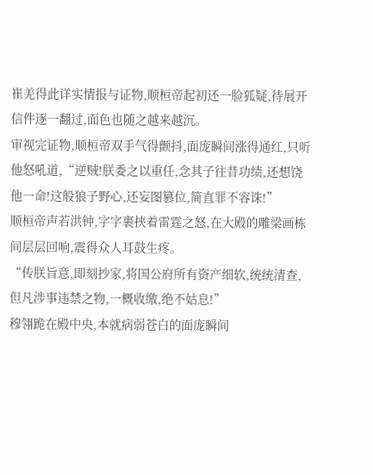崔羌得此详实情报与证物,顺桓帝起初还一脸狐疑,待展开信件逐一翻过,面色也随之越来越沉。
审视完证物,顺桓帝双手气得颤抖,面庞瞬间涨得通红,只听他怒吼道,“逆贼!朕委之以重任,念其子往昔功绩,还想饶他一命!这般狼子野心,还妄图篡位,简直罪不容诛!”
顺桓帝声若洪钟,字字裹挟着雷霆之怒,在大殿的雕梁画栋间层层回响,震得众人耳鼓生疼。
“传朕旨意,即刻抄家,将国公府所有资产细软,统统清查,但凡涉事违禁之物,一概收缴,绝不姑息!”
穆翎跪在殿中央,本就病弱苍白的面庞瞬间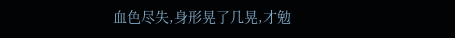血色尽失,身形晃了几晃,才勉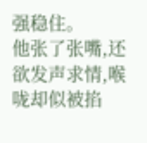强稳住。
他张了张嘴,还欲发声求情,喉咙却似被掐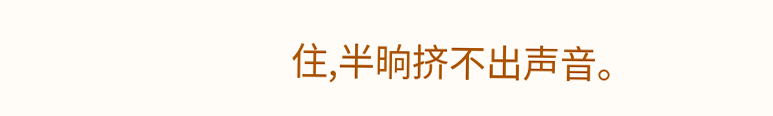住,半晌挤不出声音。